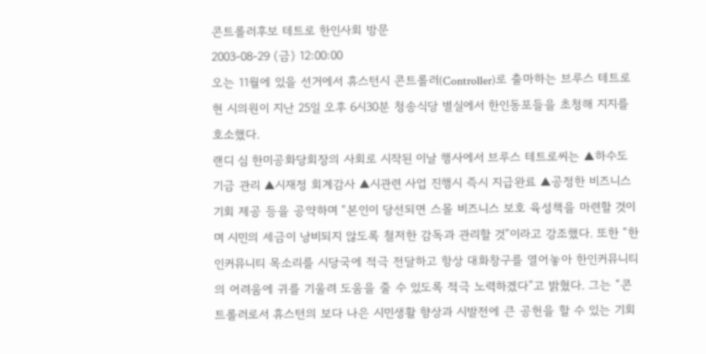콘트롤러후보 테트로 한인사회 방문
2003-08-29 (금) 12:00:00
오는 11월에 있을 선거에서 휴스턴시 콘트롤러(Controller)로 출마하는 브루스 테트로 현 시의원이 지난 25일 오후 6시30분 청송식당 별실에서 한인동포들을 초청해 지지를 호소했다.
랜디 심 한미공화당회장의 사회로 시작된 이날 행사에서 브루스 테트로씨는 ▲하수도 기금 관리 ▲시재정 회계감사 ▲시관련 사업 진행시 즉시 지급완료 ▲공정한 비즈니스 기회 제공 등을 공약하며 “본인이 당선되면 스몰 비즈니스 보호 육성책을 마련할 것이며 시민의 세금이 낭비되지 않도록 철저한 감독과 관리할 것”이라고 강조했다. 또한 “한인커뮤니티 목소리를 시당국에 적극 전달하고 항상 대화창구를 열어놓아 한인커뮤니티의 어려움에 귀를 기울려 도움을 줄 수 있도록 적극 노력하겠다”고 밝혔다. 그는 “콘트롤러로서 휴스턴의 보다 나은 시민생활 향상과 시발전에 큰 공헌을 할 수 있는 기회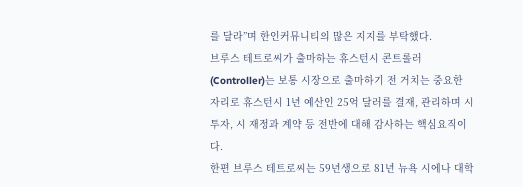를 달라”며 한인커뮤니티의 많은 지지를 부탁했다.
브루스 테트로씨가 출마하는 휴스턴시 콘트롤러(Controller)는 보통 시장으로 출마하기 전 거치는 중요한 자리로 휴스턴시 1년 예산인 25억 달러를 결재, 관리하며 시 투자, 시 재정과 계약 등 전반에 대해 감사하는 핵심요직이다.
한편 브루스 테트로씨는 59년생으로 81년 뉴욕 시에나 대학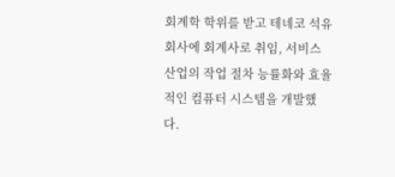회계학 학위를 받고 테네코 석유회사에 회계사로 취임, 서비스 산업의 작업 절차 능률화와 효율적인 컴퓨터 시스템을 개발했다.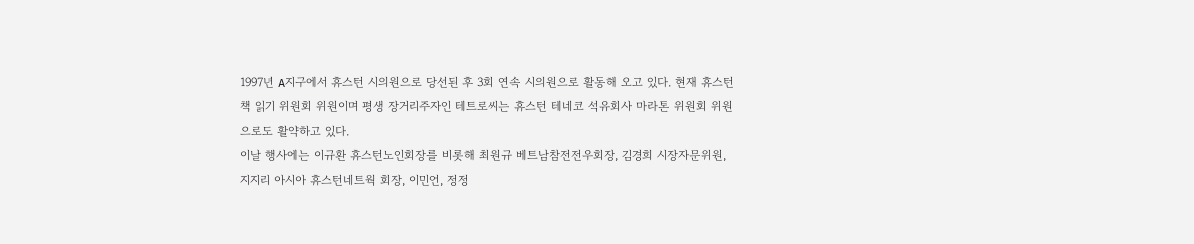1997년 A지구에서 휴스턴 시의원으로 당선된 후 3회 연속 시의원으로 활동해 오고 있다. 현재 휴스턴 책 읽기 위원회 위원이며 평생 장거리주자인 테트로씨는 휴스턴 테네코 석유회사 마라톤 위원회 위원으로도 활약하고 있다.
이날 행사에는 이규환 휴스턴노인회장를 비롯해 최원규 베트남참전전우회장, 김경희 시장자문위원, 지지리 아시아 휴스턴네트웍 회장, 이민언, 정정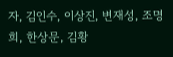자, 김인수, 이상진, 변재성, 조명희, 한상문, 김황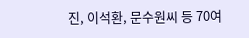진, 이석환, 문수원씨 등 70여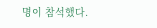명이 참석했다.